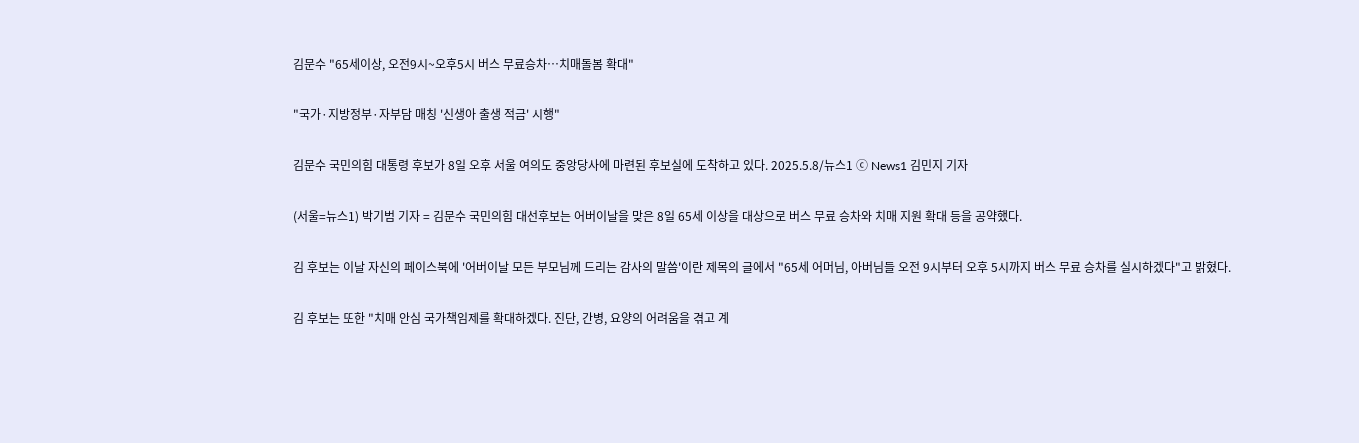김문수 "65세이상, 오전9시~오후5시 버스 무료승차…치매돌봄 확대"

"국가·지방정부·자부담 매칭 '신생아 출생 적금' 시행"

김문수 국민의힘 대통령 후보가 8일 오후 서울 여의도 중앙당사에 마련된 후보실에 도착하고 있다. 2025.5.8/뉴스1 ⓒ News1 김민지 기자

(서울=뉴스1) 박기범 기자 = 김문수 국민의힘 대선후보는 어버이날을 맞은 8일 65세 이상을 대상으로 버스 무료 승차와 치매 지원 확대 등을 공약했다.

김 후보는 이날 자신의 페이스북에 '어버이날 모든 부모님께 드리는 감사의 말씀'이란 제목의 글에서 "65세 어머님, 아버님들 오전 9시부터 오후 5시까지 버스 무료 승차를 실시하겠다"고 밝혔다.

김 후보는 또한 "치매 안심 국가책임제를 확대하겠다. 진단, 간병, 요양의 어려움을 겪고 계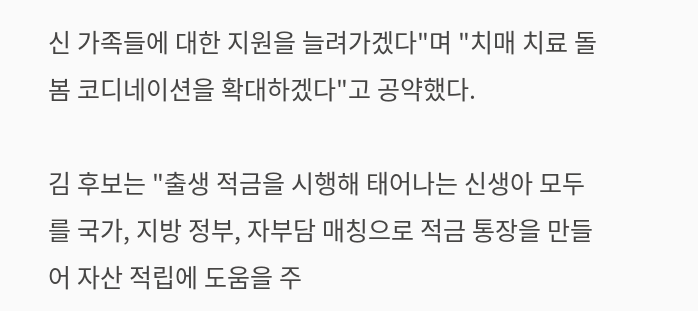신 가족들에 대한 지원을 늘려가겠다"며 "치매 치료 돌봄 코디네이션을 확대하겠다"고 공약했다.

김 후보는 "출생 적금을 시행해 태어나는 신생아 모두를 국가, 지방 정부, 자부담 매칭으로 적금 통장을 만들어 자산 적립에 도움을 주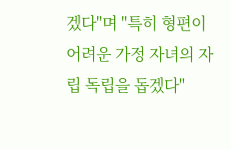겠다"며 "특히 형편이 어려운 가정 자녀의 자립 독립을 돕겠다"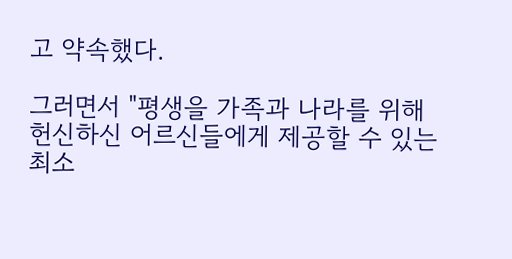고 약속했다.

그러면서 "평생을 가족과 나라를 위해 헌신하신 어르신들에게 제공할 수 있는 최소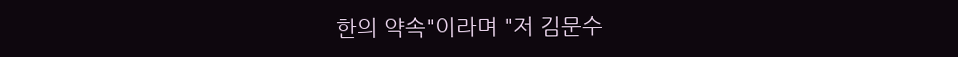한의 약속"이라며 "저 김문수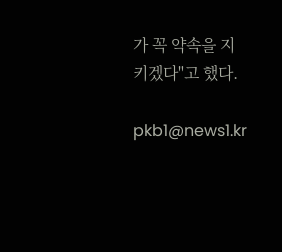가 꼭 약속을 지키겠다"고 했다.

pkb1@news1.kr